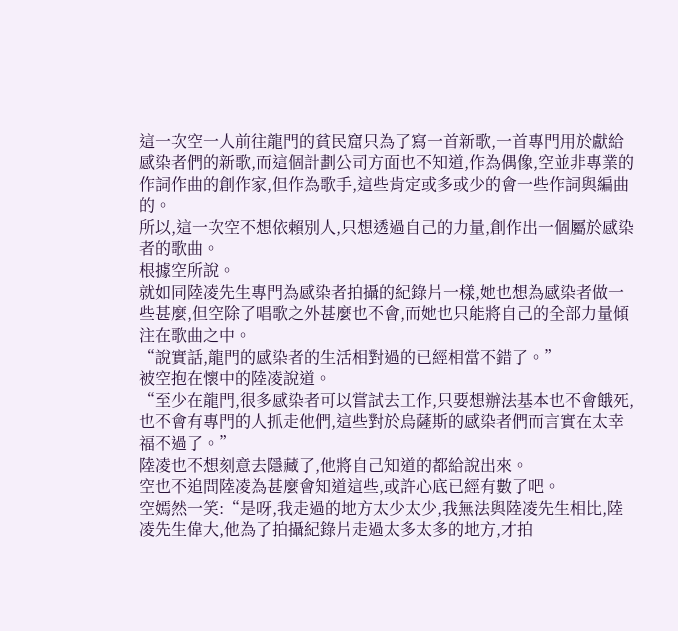這一次空一人前往龍門的貧民窟只為了寫一首新歌,一首專門用於獻給感染者們的新歌,而這個計劃公司方面也不知道,作為偶像,空並非專業的作詞作曲的創作家,但作為歌手,這些肯定或多或少的會一些作詞與編曲的。
所以,這一次空不想依賴別人,只想透過自己的力量,創作出一個屬於感染者的歌曲。
根據空所說。
就如同陸凌先生專門為感染者拍攝的紀錄片一樣,她也想為感染者做一些甚麼,但空除了唱歌之外甚麼也不會,而她也只能將自己的全部力量傾注在歌曲之中。
“說實話,龍門的感染者的生活相對過的已經相當不錯了。”
被空抱在懷中的陸凌說道。
“至少在龍門,很多感染者可以嘗試去工作,只要想辦法基本也不會餓死,也不會有專門的人抓走他們,這些對於烏薩斯的感染者們而言實在太幸福不過了。”
陸凌也不想刻意去隱藏了,他將自己知道的都給說出來。
空也不追問陸凌為甚麼會知道這些,或許心底已經有數了吧。
空嫣然一笑:“是呀,我走過的地方太少太少,我無法與陸凌先生相比,陸凌先生偉大,他為了拍攝紀錄片走過太多太多的地方,才拍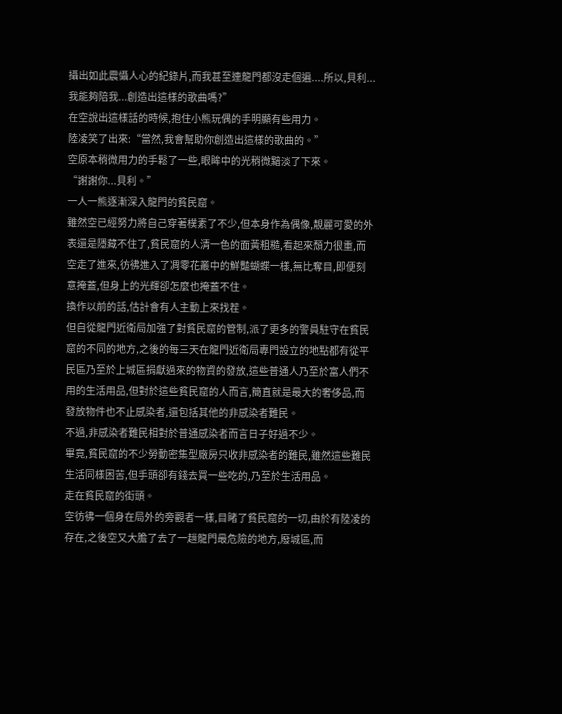攝出如此震懾人心的紀錄片,而我甚至連龍門都沒走個遍....所以,貝利...我能夠陪我...創造出這樣的歌曲嗎?”
在空說出這樣話的時候,抱住小熊玩偶的手明顯有些用力。
陸凌笑了出來:“當然,我會幫助你創造出這樣的歌曲的。”
空原本稍微用力的手鬆了一些,眼眸中的光稍微黯淡了下來。
“謝謝你...貝利。”
一人一熊逐漸深入龍門的貧民窟。
雖然空已經努力將自己穿著樸素了不少,但本身作為偶像,靚麗可愛的外表還是隱藏不住了,貧民窟的人清一色的面黃粗糙,看起來頹力很重,而空走了進來,彷彿進入了凋零花叢中的鮮豔蝴蝶一樣,無比奪目,即便刻意掩蓋,但身上的光輝卻怎麼也掩蓋不住。
換作以前的話,估計會有人主動上來找茬。
但自從龍門近衛局加強了對貧民窟的管制,派了更多的警員駐守在貧民窟的不同的地方,之後的每三天在龍門近衛局專門設立的地點都有從平民區乃至於上城區捐獻過來的物資的發放,這些普通人乃至於富人們不用的生活用品,但對於這些貧民窟的人而言,簡直就是最大的奢侈品,而發放物件也不止感染者,還包括其他的非感染者難民。
不過,非感染者難民相對於普通感染者而言日子好過不少。
畢竟,貧民窟的不少勞動密集型廠房只收非感染者的難民,雖然這些難民生活同樣困苦,但手頭卻有錢去買一些吃的,乃至於生活用品。
走在貧民窟的街頭。
空彷彿一個身在局外的旁觀者一樣,目睹了貧民窟的一切,由於有陸凌的存在,之後空又大膽了去了一趟龍門最危險的地方,廢城區,而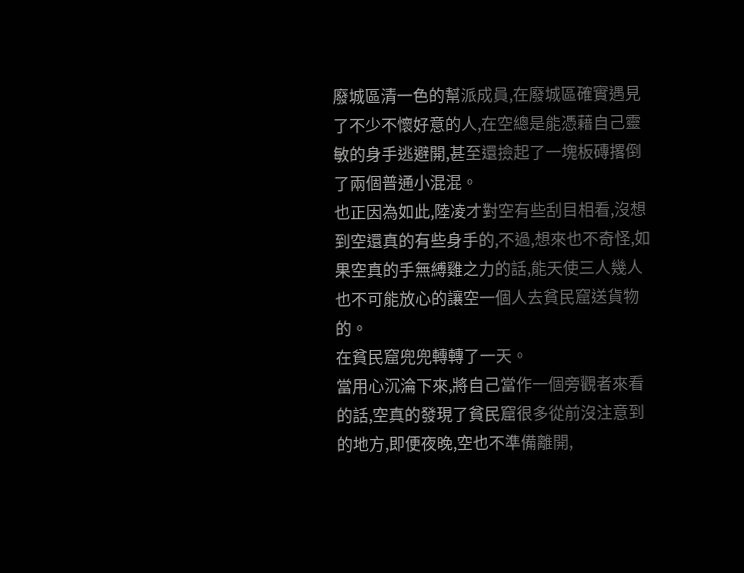廢城區清一色的幫派成員,在廢城區確實遇見了不少不懷好意的人,在空總是能憑藉自己靈敏的身手逃避開,甚至還撿起了一塊板磚撂倒了兩個普通小混混。
也正因為如此,陸凌才對空有些刮目相看,沒想到空還真的有些身手的,不過,想來也不奇怪,如果空真的手無縛雞之力的話,能天使三人幾人也不可能放心的讓空一個人去貧民窟送貨物的。
在貧民窟兜兜轉轉了一天。
當用心沉淪下來,將自己當作一個旁觀者來看的話,空真的發現了貧民窟很多從前沒注意到的地方,即便夜晚,空也不準備離開,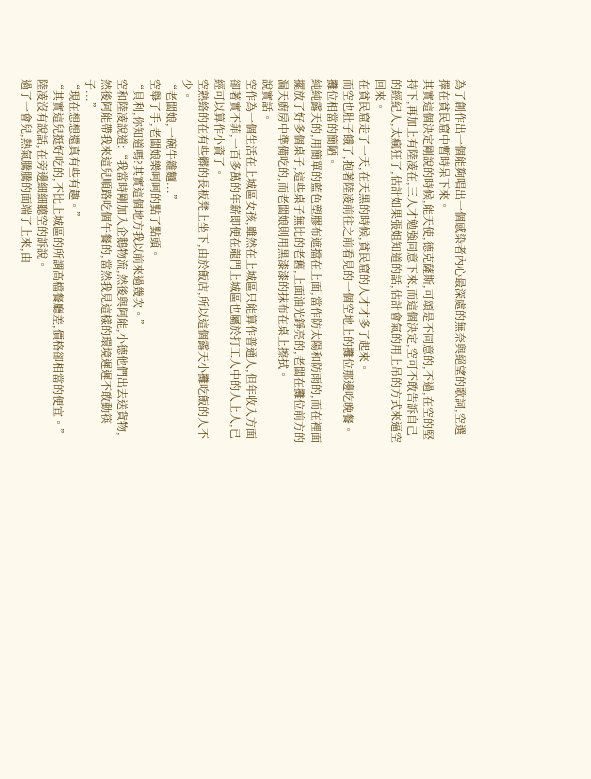為了創作出一個能夠唱出一個感染者內心最深處的無奈與絕望的歌詞,空選擇在貧民窟中暫時呆下來。
其實這個決定剛說的時候,能天使,德克薩斯,可頌是不同意的,不過,在空的堅持下,再加上有陸凌在,三人才勉強同意下來,而這個決定,空可不敢告訴自己的經紀人,太瘋狂了,估計如果張姐知道的話,估計會氣的用上吊的方式來逼空回來。
在貧民窟走了一天,在天黑的時候,貧民窟的人才才多了起來。
而空也肚子餓了,抱著陸凌前往之前看見的一個空地上的攤位那邊吃晚餐。
攤位相當的簡陋。
純純露天的,用簡單的藍色塑膠布遮擋在上面,當作防太陽和防雨的,而在裡面擺放了好多個桌子,這些桌子無比的老舊,上面油光錚亮的,老闆在攤位前方的漏天廚房中準備吃的,而老闆娘則用黑漆漆的抹布在桌上擦拭。
說實話。
空作為一個生活在上城區女孩,雖然在上城區只能算作普通人,但年收入方面卻著實不菲,一百多萬的年薪即便在龍門上城區也屬於打工人中的人上人,已經可以算作小資了。
空熟絡的在有些髒的長板凳上坐下,由於飯店,所以這個露天小攤吃飯的人不少。
“老闆娘,一碗牛雜麵...”
空舉了手,老闆娘樂呵呵的點了點頭。
“貝利,你知道嗎?其實這個地方我以前來過幾次。”
空和陸凌說道:“我當時剛加入企鵝物流,然後與阿能,小德他們出去送貨物,然後阿能帶我來這兒順路吃個午餐的,當然我見這樣的環境遲遲不敢動筷子...”
“現在想想還真有些有趣。”
“其實這兒挺好吃的,不比上城區的所謂高檔餐廳差,價格卻相當的便宜。”
陸凌沒有說話,在旁邊細細聽空的訴說。
過了一會兒,熱氣騰騰的面端了上來,由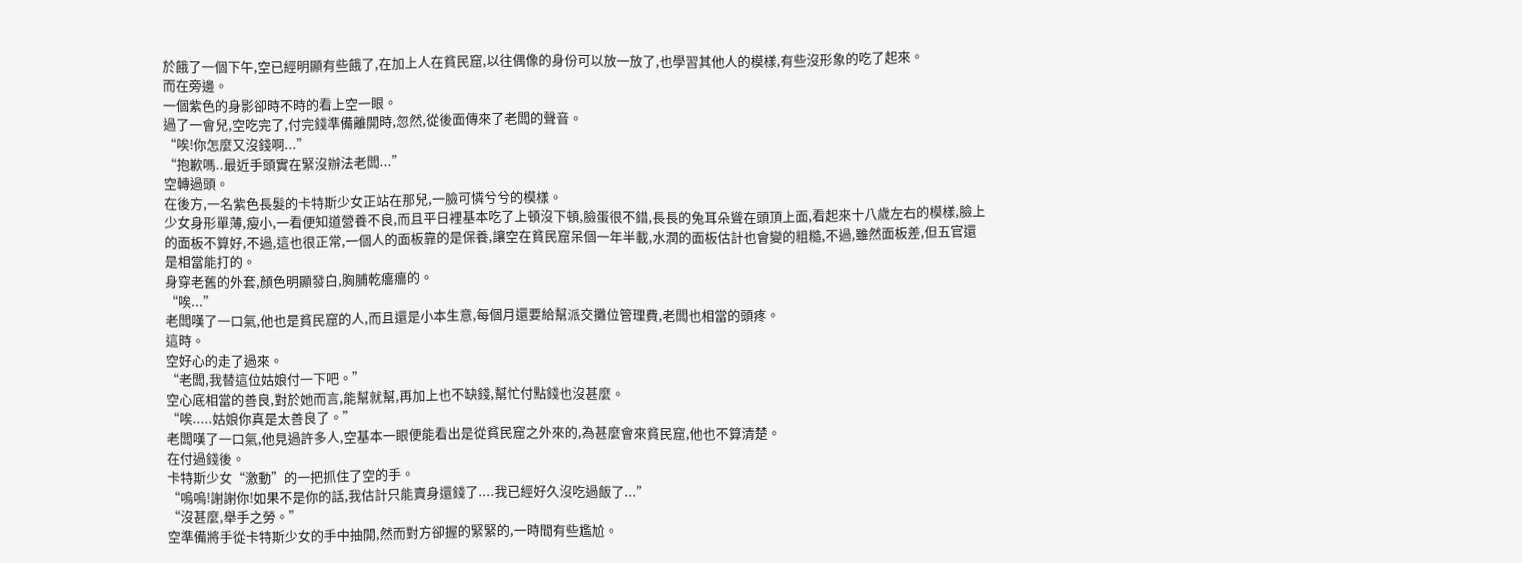於餓了一個下午,空已經明顯有些餓了,在加上人在貧民窟,以往偶像的身份可以放一放了,也學習其他人的模樣,有些沒形象的吃了起來。
而在旁邊。
一個紫色的身影卻時不時的看上空一眼。
過了一會兒,空吃完了,付完錢準備離開時,忽然,從後面傳來了老闆的聲音。
“唉!你怎麼又沒錢啊...”
“抱歉嗎..最近手頭實在緊沒辦法老闆...”
空轉過頭。
在後方,一名紫色長髮的卡特斯少女正站在那兒,一臉可憐兮兮的模樣。
少女身形單薄,瘦小,一看便知道營養不良,而且平日裡基本吃了上頓沒下頓,臉蛋很不錯,長長的兔耳朵聳在頭頂上面,看起來十八歲左右的模樣,臉上的面板不算好,不過,這也很正常,一個人的面板靠的是保養,讓空在貧民窟呆個一年半載,水潤的面板估計也會變的粗糙,不過,雖然面板差,但五官還是相當能打的。
身穿老舊的外套,顏色明顯發白,胸脯乾癟癟的。
“唉...”
老闆嘆了一口氣,他也是貧民窟的人,而且還是小本生意,每個月還要給幫派交攤位管理費,老闆也相當的頭疼。
這時。
空好心的走了過來。
“老闆,我替這位姑娘付一下吧。”
空心底相當的善良,對於她而言,能幫就幫,再加上也不缺錢,幫忙付點錢也沒甚麼。
“唉.....姑娘你真是太善良了。”
老闆嘆了一口氣,他見過許多人,空基本一眼便能看出是從貧民窟之外來的,為甚麼會來貧民窟,他也不算清楚。
在付過錢後。
卡特斯少女“激動”的一把抓住了空的手。
“嗚嗚!謝謝你!如果不是你的話,我估計只能賣身還錢了....我已經好久沒吃過飯了...”
“沒甚麼,舉手之勞。”
空準備將手從卡特斯少女的手中抽開,然而對方卻握的緊緊的,一時間有些尷尬。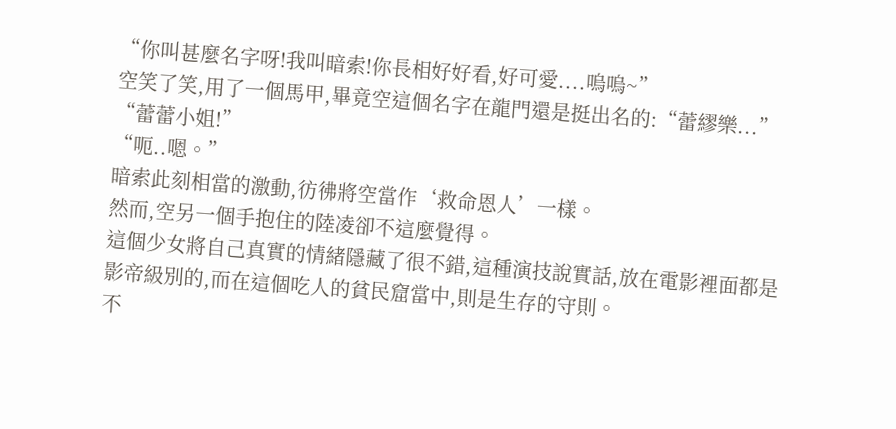“你叫甚麼名字呀!我叫暗索!你長相好好看,好可愛....嗚嗚~”
空笑了笑,用了一個馬甲,畢竟空這個名字在龍門還是挺出名的:“蕾繆樂...”
“蕾蕾小姐!”
“呃..嗯。”
暗索此刻相當的激動,彷彿將空當作‘救命恩人’一樣。
然而,空另一個手抱住的陸凌卻不這麼覺得。
這個少女將自己真實的情緒隱藏了很不錯,這種演技說實話,放在電影裡面都是影帝級別的,而在這個吃人的貧民窟當中,則是生存的守則。
不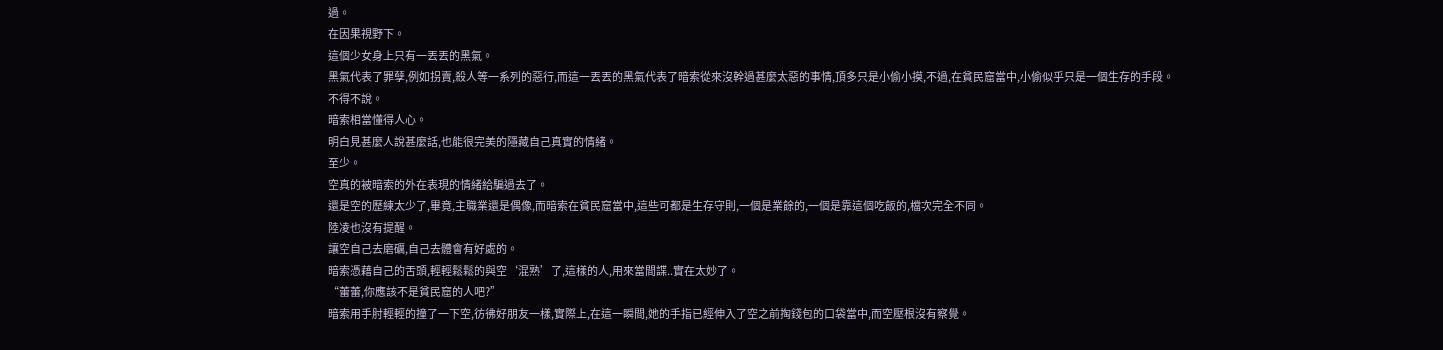過。
在因果視野下。
這個少女身上只有一丟丟的黑氣。
黑氣代表了罪孽,例如拐賣,殺人等一系列的惡行,而這一丟丟的黑氣代表了暗索從來沒幹過甚麼太惡的事情,頂多只是小偷小摸,不過,在貧民窟當中,小偷似乎只是一個生存的手段。
不得不說。
暗索相當懂得人心。
明白見甚麼人說甚麼話,也能很完美的隱藏自己真實的情緒。
至少。
空真的被暗索的外在表現的情緒給騙過去了。
還是空的歷練太少了,畢竟,主職業還是偶像,而暗索在貧民窟當中,這些可都是生存守則,一個是業餘的,一個是靠這個吃飯的,檔次完全不同。
陸凌也沒有提醒。
讓空自己去磨礪,自己去體會有好處的。
暗索憑藉自己的舌頭,輕輕鬆鬆的與空‘混熟’了,這樣的人,用來當間諜..實在太妙了。
“蕾蕾,你應該不是貧民窟的人吧?”
暗索用手肘輕輕的撞了一下空,彷彿好朋友一樣,實際上,在這一瞬間,她的手指已經伸入了空之前掏錢包的口袋當中,而空壓根沒有察覺。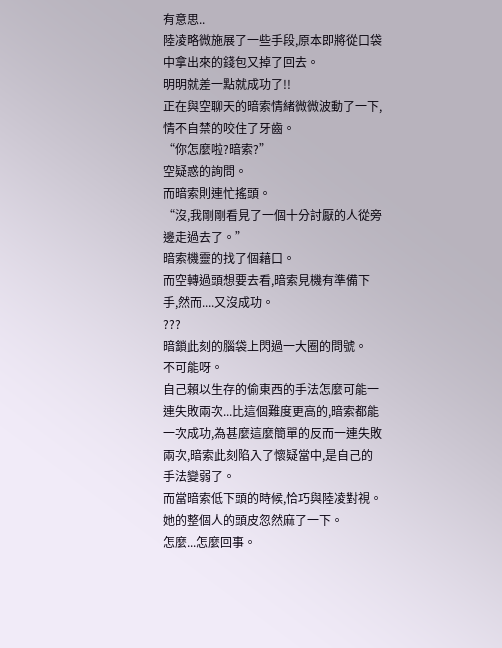有意思..
陸凌略微施展了一些手段,原本即將從口袋中拿出來的錢包又掉了回去。
明明就差一點就成功了!!
正在與空聊天的暗索情緒微微波動了一下,情不自禁的咬住了牙齒。
“你怎麼啦?暗索?”
空疑惑的詢問。
而暗索則連忙搖頭。
“沒,我剛剛看見了一個十分討厭的人從旁邊走過去了。”
暗索機靈的找了個藉口。
而空轉過頭想要去看,暗索見機有準備下手,然而....又沒成功。
???
暗鎖此刻的腦袋上閃過一大圈的問號。
不可能呀。
自己賴以生存的偷東西的手法怎麼可能一連失敗兩次...比這個難度更高的,暗索都能一次成功,為甚麼這麼簡單的反而一連失敗兩次,暗索此刻陷入了懷疑當中,是自己的手法變弱了。
而當暗索低下頭的時候,恰巧與陸凌對視。
她的整個人的頭皮忽然麻了一下。
怎麼...怎麼回事。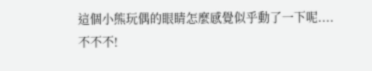這個小熊玩偶的眼睛怎麼感覺似乎動了一下呢....
不不不!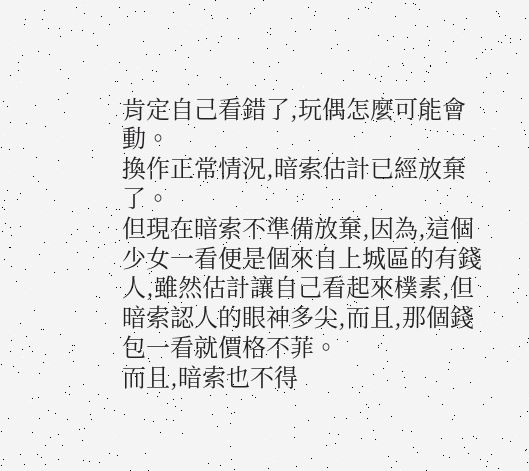肯定自己看錯了,玩偶怎麼可能會動。
換作正常情況,暗索估計已經放棄了。
但現在暗索不準備放棄,因為,這個少女一看便是個來自上城區的有錢人,雖然估計讓自己看起來樸素,但暗索認人的眼神多尖,而且,那個錢包一看就價格不菲。
而且,暗索也不得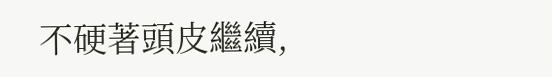不硬著頭皮繼續,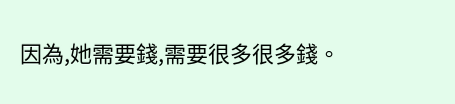因為,她需要錢,需要很多很多錢。